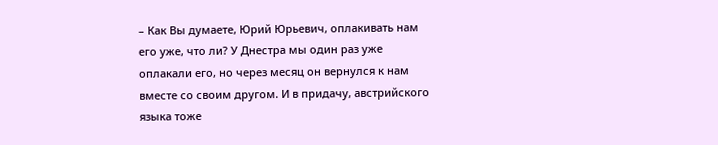– Как Вы думаете, Юрий Юрьевич, оплакивать нам его уже, что ли? У Днестра мы один раз уже оплакали его, но через месяц он вернулся к нам вместе со своим другом. И в придачу, австрийского языка тоже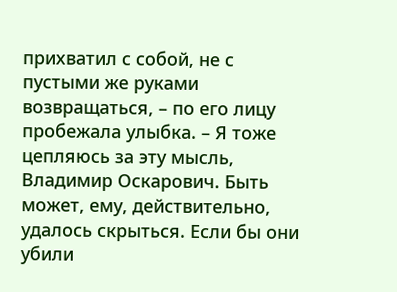прихватил с собой, не с пустыми же руками возвращаться, – по его лицу пробежала улыбка. – Я тоже цепляюсь за эту мысль, Владимир Оскарович. Быть может, ему, действительно, удалось скрыться. Если бы они убили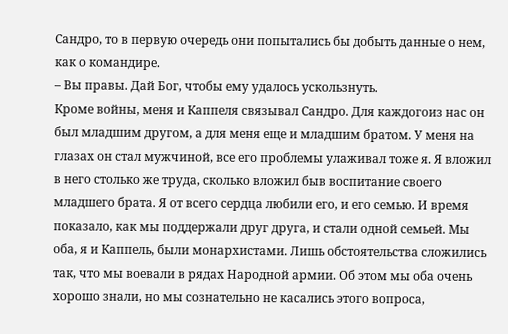Сандро, то в первую очередь они попытались бы добыть данные о нем, как о командире.
– Вы правы. Дай Бог, чтобы ему удалось ускользнуть.
Кроме войны, меня и Каппеля связывал Сандро. Для каждогоиз нас он был младшим другом, а для меня еще и младшим братом. У меня на глазах он стал мужчиной, все его проблемы улаживал тоже я. Я вложил в него столько же труда, сколько вложил быв воспитание своего младшего брата. Я от всего сердца любили его, и его семью. И время показало, как мы поддержали друг друга, и стали одной семьей. Мы оба, я и Каппель, были монархистами. Лишь обстоятельства сложились так, что мы воевали в рядах Народной армии. Об этом мы оба очень хорошо знали, но мы сознательно не касались этого вопроса,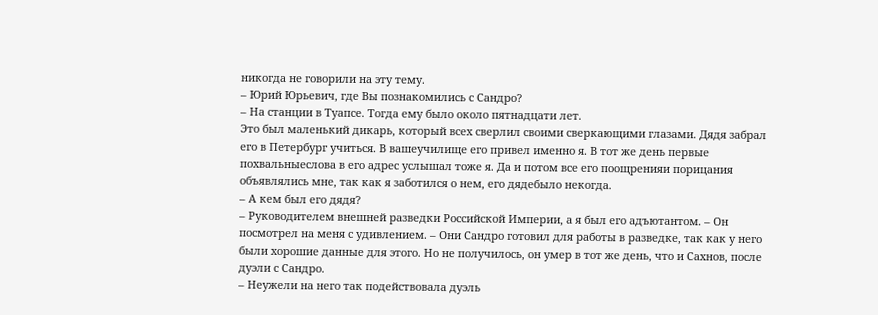никогда не говорили на эту тему.
– Юрий Юрьевич, где Вы познакомились с Сандро?
– На станции в Туапсе. Тогда ему было около пятнадцати лет.
Это был маленький дикарь, который всех сверлил своими сверкающими глазами. Дядя забрал его в Петербург учиться. В вашеучилище его привел именно я. В тот же день первые похвальныеслова в его адрес услышал тоже я. Да и потом все его поощренияи порицания объявлялись мне, так как я заботился о нем, его дядебыло некогда.
– А кем был его дядя?
– Руководителем внешней разведки Российской Империи, а я был его адъютантом. – Он посмотрел на меня с удивлением. – Они Сандро готовил для работы в разведке, так как у него были хорошие данные для этого. Но не получилось, он умер в тот же день, что и Сахнов, после дуэли с Сандро.
– Неужели на него так подействовала дуэль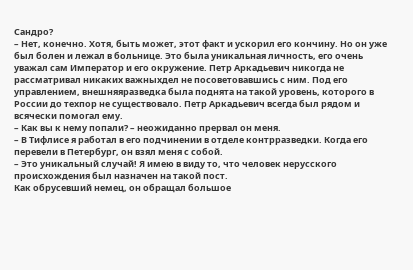Сандро?
– Нет, конечно. Хотя, быть может, этот факт и ускорил его кончину. Но он уже был болен и лежал в больнице. Это была уникальная личность, его очень уважал сам Император и его окружение. Петр Аркадьевич никогда не рассматривал никаких важныхдел не посоветовавшись с ним. Под его управлением, внешняяразведка была поднята на такой уровень, которого в России до техпор не существовало. Петр Аркадьевич всегда был рядом и всячески помогал ему.
– Как вы к нему попали? – неожиданно прервал он меня.
– В Тифлисе я работал в его подчинении в отделе контрразведки. Когда его перевели в Петербург, он взял меня с собой.
– Это уникальный случай! Я имею в виду то, что человек нерусского происхождения был назначен на такой пост.
Как обрусевший немец, он обращал большое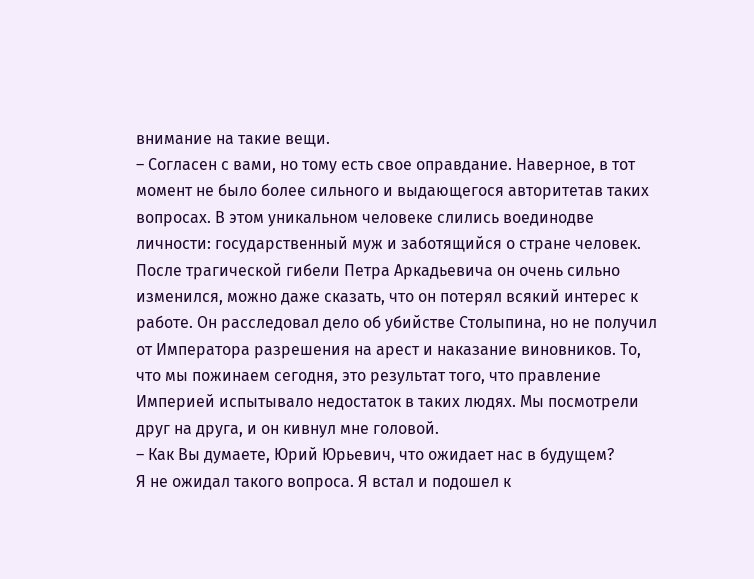внимание на такие вещи.
– Согласен с вами, но тому есть свое оправдание. Наверное, в тот момент не было более сильного и выдающегося авторитетав таких вопросах. В этом уникальном человеке слились воединодве личности: государственный муж и заботящийся о стране человек. После трагической гибели Петра Аркадьевича он очень сильно изменился, можно даже сказать, что он потерял всякий интерес к работе. Он расследовал дело об убийстве Столыпина, но не получил от Императора разрешения на арест и наказание виновников. То, что мы пожинаем сегодня, это результат того, что правление Империей испытывало недостаток в таких людях. Мы посмотрели друг на друга, и он кивнул мне головой.
– Как Вы думаете, Юрий Юрьевич, что ожидает нас в будущем?
Я не ожидал такого вопроса. Я встал и подошел к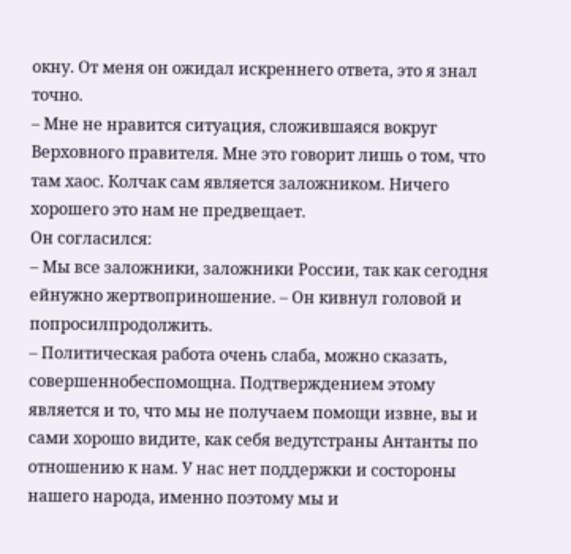окну. От меня он ожидал искреннего ответа, это я знал точно.
– Мне не нравится ситуация, сложившаяся вокруг Верховного правителя. Мне это говорит лишь о том, что там хаос. Колчак сам является заложником. Ничего хорошего это нам не предвещает.
Он согласился:
– Мы все заложники, заложники России, так как сегодня ейнужно жертвоприношение. – Он кивнул головой и попросилпродолжить.
– Политическая работа очень слаба, можно сказать, совершеннобеспомощна. Подтверждением этому является и то, что мы не получаем помощи извне, вы и сами хорошо видите, как себя ведутстраны Антанты по отношению к нам. У нас нет поддержки и состороны нашего народа, именно поэтому мы и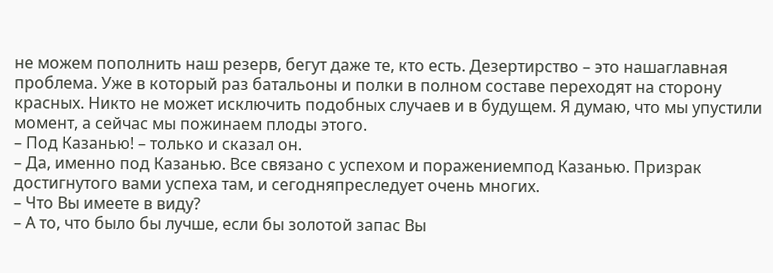не можем пополнить наш резерв, бегут даже те, кто есть. Дезертирство – это нашаглавная проблема. Уже в который раз батальоны и полки в полном составе переходят на сторону красных. Никто не может исключить подобных случаев и в будущем. Я думаю, что мы упустили момент, а сейчас мы пожинаем плоды этого.
– Под Казанью! – только и сказал он.
– Да, именно под Казанью. Все связано с успехом и поражениемпод Казанью. Призрак достигнутого вами успеха там, и сегодняпреследует очень многих.
– Что Вы имеете в виду?
– А то, что было бы лучше, если бы золотой запас Вы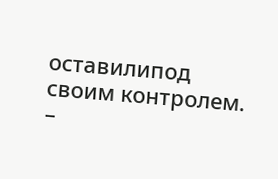оставилипод своим контролем.
–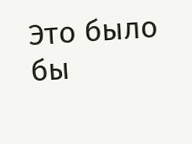Это было бы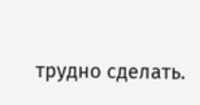трудно сделать.